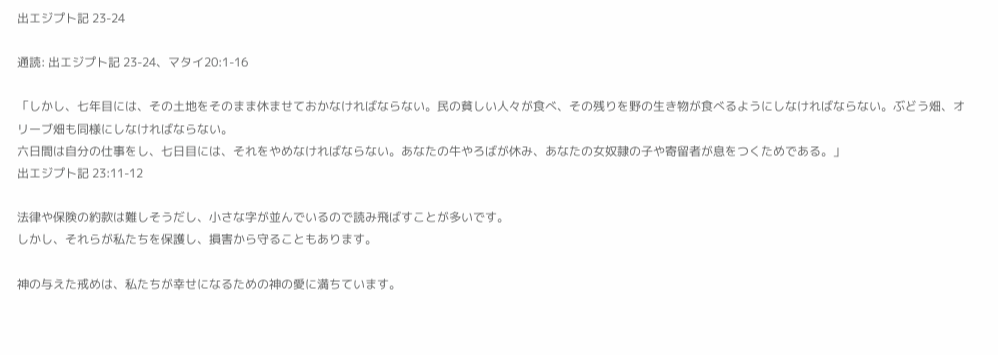出エジプト記 23-24

通読: 出エジプト記 23-24、マタイ20:1-16

「しかし、七年目には、その土地をそのまま休ませておかなければならない。民の貧しい人々が食べ、その残りを野の生き物が食べるようにしなければならない。ぶどう畑、オリーブ畑も同様にしなければならない。
六日間は自分の仕事をし、七日目には、それをやめなければならない。あなたの牛やろばが休み、あなたの女奴隷の子や寄留者が息をつくためである。」
出エジプト記 23:11-12

法律や保険の約款は難しそうだし、小さな字が並んでいるので読み飛ばすことが多いです。
しかし、それらが私たちを保護し、損害から守ることもあります。

神の与えた戒めは、私たちが幸せになるための神の愛に満ちています。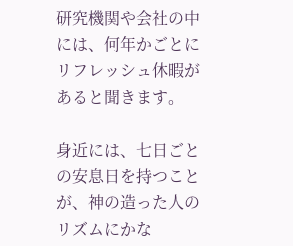研究機関や会社の中には、何年かごとにリフレッシュ休暇があると聞きます。

身近には、七日ごとの安息日を持つことが、神の造った人のリズムにかな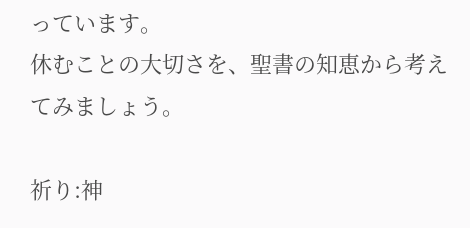っています。
休むことの大切さを、聖書の知恵から考えてみましょう。

祈り:神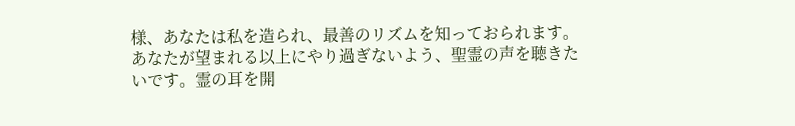様、あなたは私を造られ、最善のリズムを知っておられます。
あなたが望まれる以上にやり過ぎないよう、聖霊の声を聴きたいです。霊の耳を開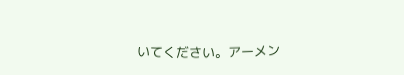いてください。アーメン